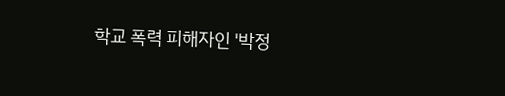학교 폭력 피해자인 '박정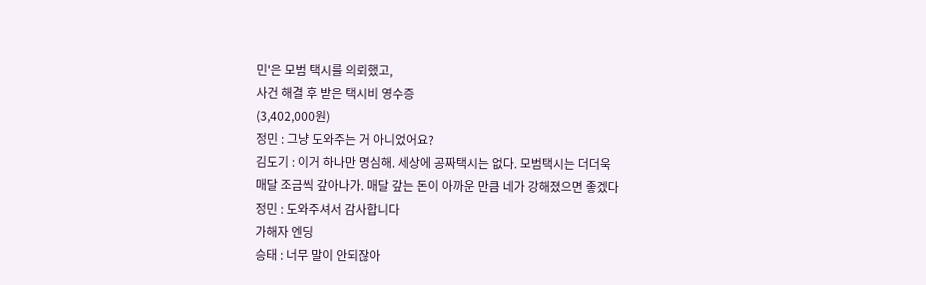민'은 모범 택시를 의뢰했고,
사건 해결 후 받은 택시비 영수증
(3,402,000원)
정민 : 그냥 도와주는 거 아니었어요?
김도기 : 이거 하나만 명심해. 세상에 공짜택시는 없다. 모범택시는 더더욱
매달 조금씩 갚아나가. 매달 갚는 돈이 아까운 만큼 네가 강해졌으면 좋겠다
정민 : 도와주셔서 감사합니다
가해자 엔딩
승태 : 너무 말이 안되잖아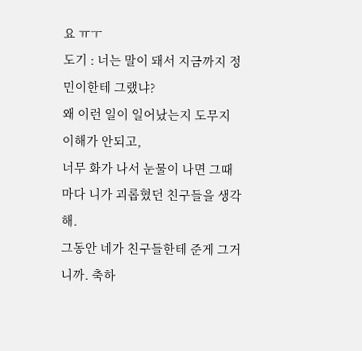요 ㅠㅜ
도기 : 너는 말이 돼서 지금까지 정민이한테 그랬냐?
왜 이런 일이 일어났는지 도무지 이해가 안되고,
너무 화가 나서 눈물이 나면 그때마다 니가 괴롭혔던 친구들을 생각해.
그동안 네가 친구들한테 준게 그거니까. 축하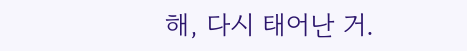해, 다시 태어난 거.